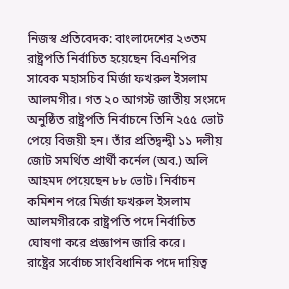নিজস্ব প্রতিবেদক: বাংলাদেশের ২৩তম রাষ্ট্রপতি নির্বাচিত হয়েছেন বিএনপির সাবেক মহাসচিব মির্জা ফখরুল ইসলাম আলমগীর। গত ২০ আগস্ট জাতীয় সংসদে অনুষ্ঠিত রাষ্ট্রপতি নির্বাচনে তিনি ২৫৫ ভোট পেয়ে বিজয়ী হন। তাঁর প্রতিদ্বন্দ্বী ১১ দলীয় জোট সমর্থিত প্রার্থী কর্নেল (অব.) অলি আহমদ পেয়েছেন ৮৮ ভোট। নির্বাচন কমিশন পরে মির্জা ফখরুল ইসলাম আলমগীরকে রাষ্ট্রপতি পদে নির্বাচিত ঘোষণা করে প্রজ্ঞাপন জারি করে।
রাষ্ট্রের সর্বোচ্চ সাংবিধানিক পদে দায়িত্ব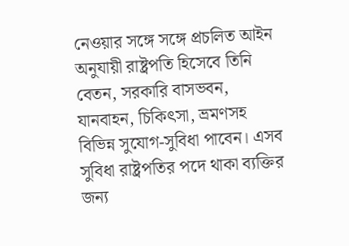নেওয়ার সঙ্গে সঙ্গে প্রচলিত আইন অনুযায়ী রাষ্ট্রপতি হিসেবে তিনি বেতন, সরকারি বাসভবন, যানবাহন, চিকিৎসা, ভ্রমণসহ বিভিন্ন সুযোগ-সুবিধা পাবেন। এসব সুবিধা রাষ্ট্রপতির পদে থাকা ব্যক্তির জন্য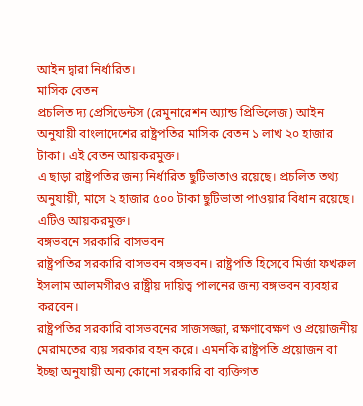আইন দ্বারা নির্ধারিত।
মাসিক বেতন
প্রচলিত দ্য প্রেসিডেন্টস (রেমুনারেশন অ্যান্ড প্রিভিলেজ) আইন অনুযায়ী বাংলাদেশের রাষ্ট্রপতির মাসিক বেতন ১ লাখ ২০ হাজার টাকা। এই বেতন আয়করমুক্ত।
এ ছাড়া রাষ্ট্রপতির জন্য নির্ধারিত ছুটিভাতাও রয়েছে। প্রচলিত তথ্য অনুযায়ী, মাসে ২ হাজার ৫০০ টাকা ছুটিভাতা পাওয়ার বিধান রয়েছে। এটিও আয়করমুক্ত।
বঙ্গভবনে সরকারি বাসভবন
রাষ্ট্রপতির সরকারি বাসভবন বঙ্গভবন। রাষ্ট্রপতি হিসেবে মির্জা ফখরুল ইসলাম আলমগীরও রাষ্ট্রীয় দায়িত্ব পালনের জন্য বঙ্গভবন ব্যবহার করবেন।
রাষ্ট্রপতির সরকারি বাসভবনের সাজসজ্জা, রক্ষণাবেক্ষণ ও প্রয়োজনীয় মেরামতের ব্যয় সরকার বহন করে। এমনকি রাষ্ট্রপতি প্রয়োজন বা ইচ্ছা অনুযায়ী অন্য কোনো সরকারি বা ব্যক্তিগত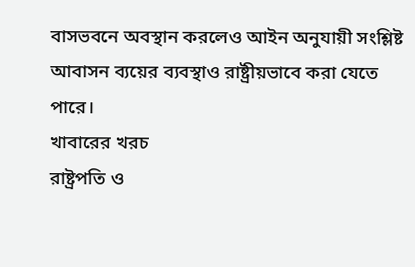বাসভবনে অবস্থান করলেও আইন অনুযায়ী সংশ্লিষ্ট আবাসন ব্যয়ের ব্যবস্থাও রাষ্ট্রীয়ভাবে করা যেতে পারে।
খাবারের খরচ
রাষ্ট্রপতি ও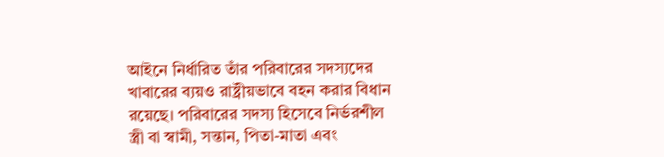আইনে নির্ধারিত তাঁর পরিবারের সদস্যদের খাবারের ব্যয়ও রাষ্ট্রীয়ভাবে বহন করার বিধান রয়েছে। পরিবারের সদস্য হিসেবে নির্ভরশীল স্ত্রী বা স্বামী, সন্তান, পিতা-মাতা এবং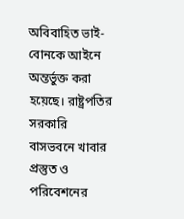অবিবাহিত ভাই-বোনকে আইনে অন্তর্ভুক্ত করা হয়েছে। রাষ্ট্রপতির সরকারি বাসভবনে খাবার প্রস্তুত ও পরিবেশনের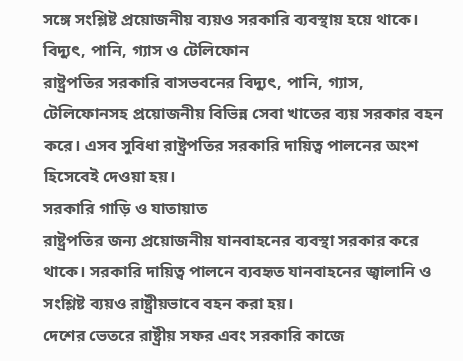সঙ্গে সংশ্লিষ্ট প্রয়োজনীয় ব্যয়ও সরকারি ব্যবস্থায় হয়ে থাকে।
বিদ্যুৎ, পানি, গ্যাস ও টেলিফোন
রাষ্ট্রপতির সরকারি বাসভবনের বিদ্যুৎ, পানি, গ্যাস, টেলিফোনসহ প্রয়োজনীয় বিভিন্ন সেবা খাতের ব্যয় সরকার বহন করে। এসব সুবিধা রাষ্ট্রপতির সরকারি দায়িত্ব পালনের অংশ হিসেবেই দেওয়া হয়।
সরকারি গাড়ি ও যাতায়াত
রাষ্ট্রপতির জন্য প্রয়োজনীয় যানবাহনের ব্যবস্থা সরকার করে থাকে। সরকারি দায়িত্ব পালনে ব্যবহৃত যানবাহনের জ্বালানি ও সংশ্লিষ্ট ব্যয়ও রাষ্ট্রীয়ভাবে বহন করা হয়।
দেশের ভেতরে রাষ্ট্রীয় সফর এবং সরকারি কাজে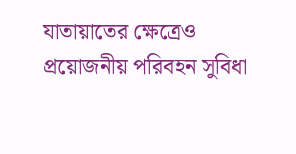যাতায়াতের ক্ষেত্রেও প্রয়োজনীয় পরিবহন সুবিধা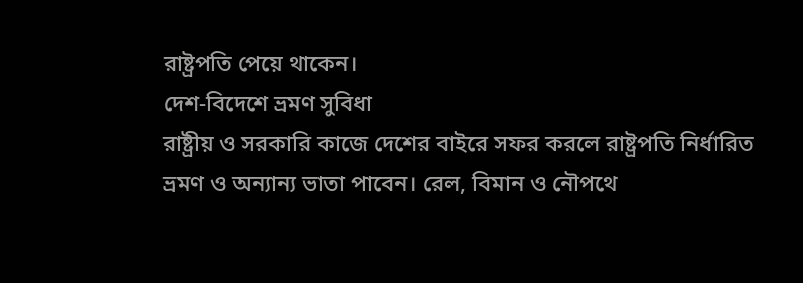রাষ্ট্রপতি পেয়ে থাকেন।
দেশ-বিদেশে ভ্রমণ সুবিধা
রাষ্ট্রীয় ও সরকারি কাজে দেশের বাইরে সফর করলে রাষ্ট্রপতি নির্ধারিত ভ্রমণ ও অন্যান্য ভাতা পাবেন। রেল, বিমান ও নৌপথে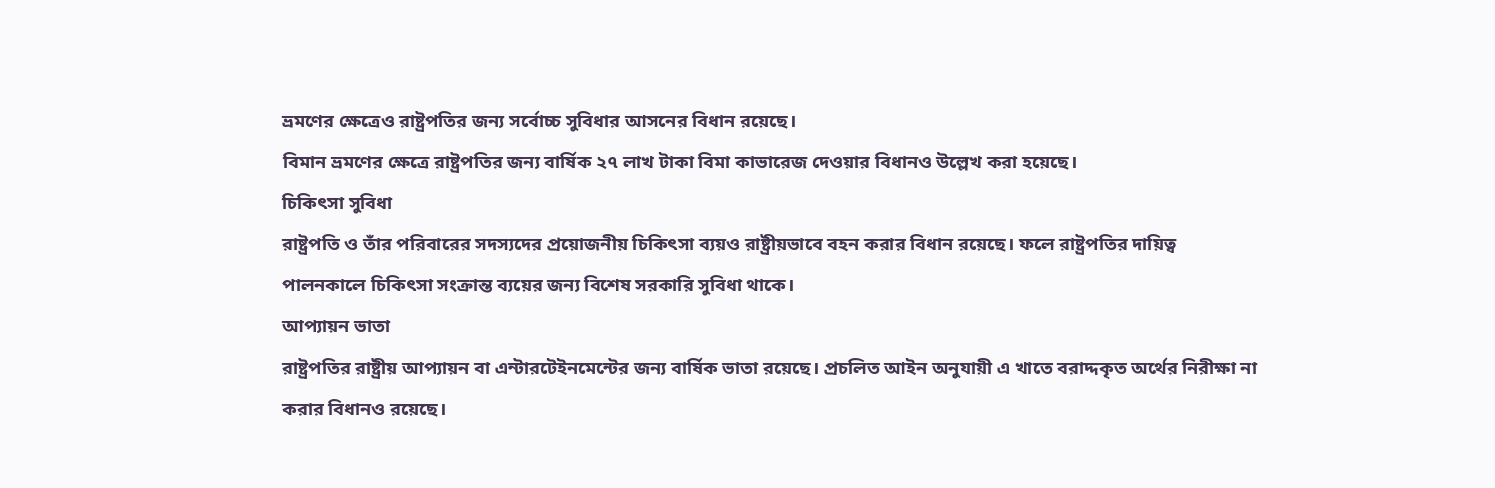ভ্রমণের ক্ষেত্রেও রাষ্ট্রপতির জন্য সর্বোচ্চ সুবিধার আসনের বিধান রয়েছে।
বিমান ভ্রমণের ক্ষেত্রে রাষ্ট্রপতির জন্য বার্ষিক ২৭ লাখ টাকা বিমা কাভারেজ দেওয়ার বিধানও উল্লেখ করা হয়েছে।
চিকিৎসা সুবিধা
রাষ্ট্রপতি ও তাঁর পরিবারের সদস্যদের প্রয়োজনীয় চিকিৎসা ব্যয়ও রাষ্ট্রীয়ভাবে বহন করার বিধান রয়েছে। ফলে রাষ্ট্রপতির দায়িত্ব পালনকালে চিকিৎসা সংক্রান্ত ব্যয়ের জন্য বিশেষ সরকারি সুবিধা থাকে।
আপ্যায়ন ভাতা
রাষ্ট্রপতির রাষ্ট্রীয় আপ্যায়ন বা এন্টারটেইনমেন্টের জন্য বার্ষিক ভাতা রয়েছে। প্রচলিত আইন অনুযায়ী এ খাতে বরাদ্দকৃত অর্থের নিরীক্ষা না করার বিধানও রয়েছে।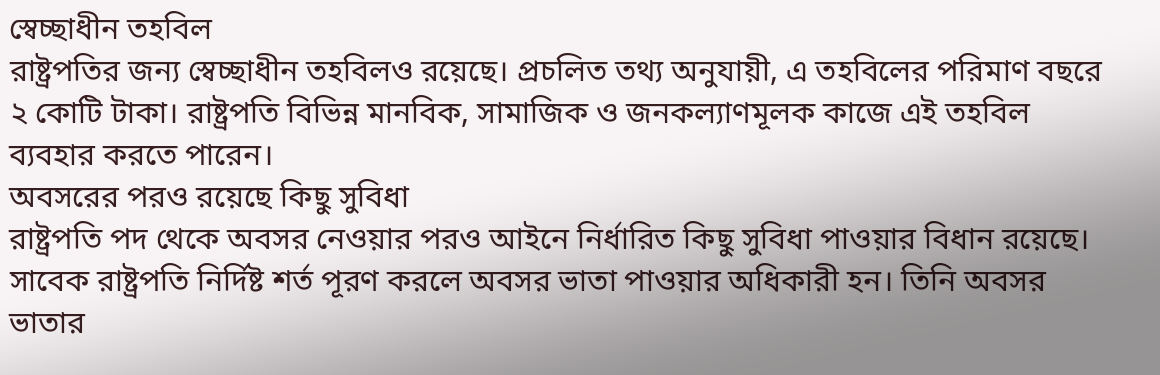স্বেচ্ছাধীন তহবিল
রাষ্ট্রপতির জন্য স্বেচ্ছাধীন তহবিলও রয়েছে। প্রচলিত তথ্য অনুযায়ী, এ তহবিলের পরিমাণ বছরে ২ কোটি টাকা। রাষ্ট্রপতি বিভিন্ন মানবিক, সামাজিক ও জনকল্যাণমূলক কাজে এই তহবিল ব্যবহার করতে পারেন।
অবসরের পরও রয়েছে কিছু সুবিধা
রাষ্ট্রপতি পদ থেকে অবসর নেওয়ার পরও আইনে নির্ধারিত কিছু সুবিধা পাওয়ার বিধান রয়েছে। সাবেক রাষ্ট্রপতি নির্দিষ্ট শর্ত পূরণ করলে অবসর ভাতা পাওয়ার অধিকারী হন। তিনি অবসর ভাতার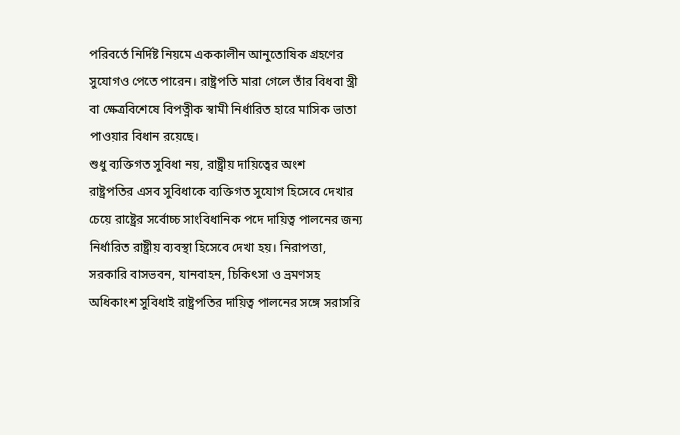পরিবর্তে নির্দিষ্ট নিয়মে এককালীন আনুতোষিক গ্রহণের সুযোগও পেতে পারেন। রাষ্ট্রপতি মারা গেলে তাঁর বিধবা স্ত্রী বা ক্ষেত্রবিশেষে বিপত্নীক স্বামী নির্ধারিত হারে মাসিক ভাতা পাওয়ার বিধান রয়েছে।
শুধু ব্যক্তিগত সুবিধা নয়, রাষ্ট্রীয় দায়িত্বের অংশ
রাষ্ট্রপতির এসব সুবিধাকে ব্যক্তিগত সুযোগ হিসেবে দেখার চেয়ে রাষ্ট্রের সর্বোচ্চ সাংবিধানিক পদে দায়িত্ব পালনের জন্য নির্ধারিত রাষ্ট্রীয় ব্যবস্থা হিসেবে দেখা হয়। নিরাপত্তা, সরকারি বাসভবন, যানবাহন, চিকিৎসা ও ভ্রমণসহ অধিকাংশ সুবিধাই রাষ্ট্রপতির দায়িত্ব পালনের সঙ্গে সরাসরি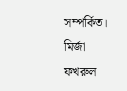সম্পর্কিত।
মির্জা ফখরুল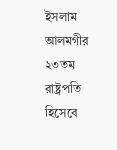ইসলাম আলমগীর ২৩তম রাষ্ট্রপতি হিসেবে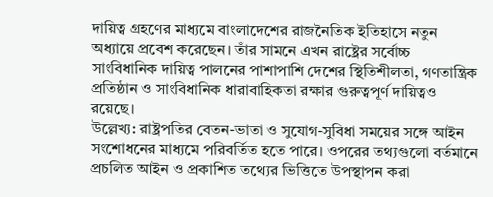দায়িত্ব গ্রহণের মাধ্যমে বাংলাদেশের রাজনৈতিক ইতিহাসে নতুন অধ্যায়ে প্রবেশ করেছেন। তাঁর সামনে এখন রাষ্ট্রের সর্বোচ্চ সাংবিধানিক দায়িত্ব পালনের পাশাপাশি দেশের স্থিতিশীলতা, গণতান্ত্রিক প্রতিষ্ঠান ও সাংবিধানিক ধারাবাহিকতা রক্ষার গুরুত্বপূর্ণ দায়িত্বও রয়েছে।
উল্লেখ্য: রাষ্ট্রপতির বেতন-ভাতা ও সুযোগ-সুবিধা সময়ের সঙ্গে আইন সংশোধনের মাধ্যমে পরিবর্তিত হতে পারে। ওপরের তথ্যগুলো বর্তমানে প্রচলিত আইন ও প্রকাশিত তথ্যের ভিত্তিতে উপস্থাপন করা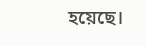হয়েছে।